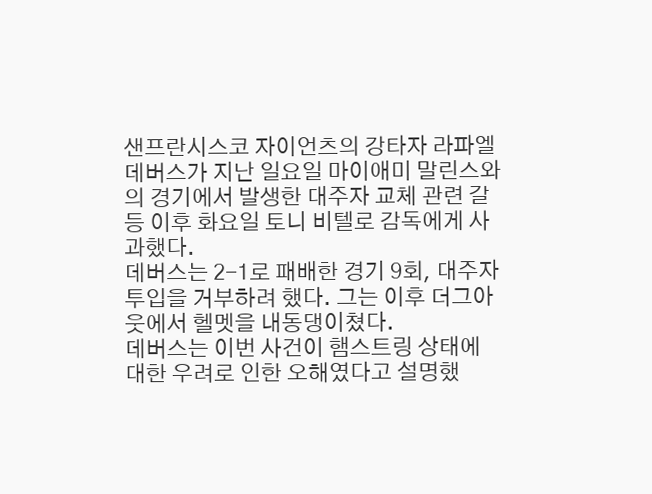샌프란시스코 자이언츠의 강타자 라파엘 데버스가 지난 일요일 마이애미 말린스와의 경기에서 발생한 대주자 교체 관련 갈등 이후 화요일 토니 비텔로 감독에게 사과했다.
데버스는 2-1로 패배한 경기 9회, 대주자 투입을 거부하려 했다. 그는 이후 더그아웃에서 헬멧을 내동댕이쳤다.
데버스는 이번 사건이 햄스트링 상태에 대한 우려로 인한 오해였다고 설명했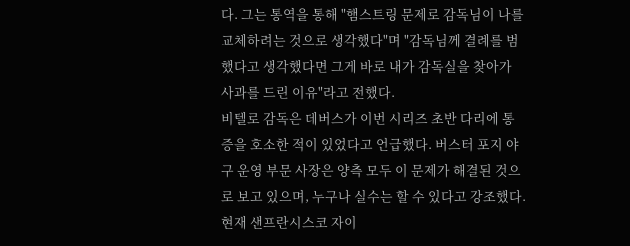다. 그는 통역을 통해 "햄스트링 문제로 감독님이 나를 교체하려는 것으로 생각했다"며 "감독님께 결례를 범했다고 생각했다면 그게 바로 내가 감독실을 찾아가 사과를 드린 이유"라고 전했다.
비텔로 감독은 데버스가 이번 시리즈 초반 다리에 통증을 호소한 적이 있었다고 언급했다. 버스터 포지 야구 운영 부문 사장은 양측 모두 이 문제가 해결된 것으로 보고 있으며, 누구나 실수는 할 수 있다고 강조했다.
현재 샌프란시스코 자이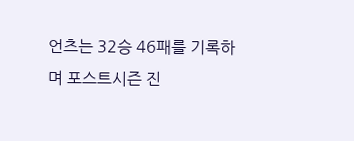언츠는 32승 46패를 기록하며 포스트시즌 진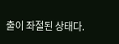출이 좌절된 상태다.